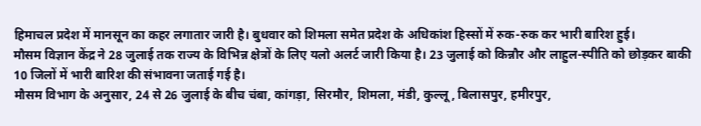हिमाचल प्रदेश में मानसून का कहर लगातार जारी है। बुधवार को शिमला समेत प्रदेश के अधिकांश हिस्सों में रुक-रुक कर भारी बारिश हुई।
मौसम विज्ञान केंद्र ने 28 जुलाई तक राज्य के विभिन्न क्षेत्रों के लिए यलो अलर्ट जारी किया है। 23 जुलाई को किन्नौर और लाहुल-स्पीति को छोड़कर बाकी 10 जिलों में भारी बारिश की संभावना जताई गई है।
मौसम विभाग के अनुसार, 24 से 26 जुलाई के बीच चंबा, कांगड़ा, सिरमौर, शिमला, मंडी, कुल्लू, बिलासपुर, हमीरपुर,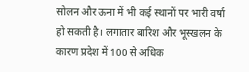सोलन और ऊना में भी कई स्थानों पर भारी वर्षा हो सकती है। लगातार बारिश और भूस्खलन के कारण प्रदेश में 100 से अधिक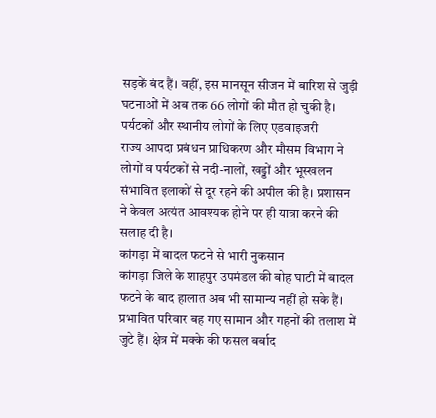सड़कें बंद हैं। वहीं, इस मानसून सीजन में बारिश से जुड़ी घटनाओं में अब तक 66 लोगों की मौत हो चुकी है।
पर्यटकों और स्थानीय लोगों के लिए एडवाइजरी
राज्य आपदा प्रबंधन प्राधिकरण और मौसम विभाग ने लोगों व पर्यटकों से नदी-नालों, खड्डों और भूस्खलन संभावित इलाकों से दूर रहने की अपील की है। प्रशासन ने केवल अत्यंत आवश्यक होने पर ही यात्रा करने की सलाह दी है।
कांगड़ा में बादल फटने से भारी नुकसान
कांगड़ा जिले के शाहपुर उपमंडल की बोह घाटी में बादल फटने के बाद हालात अब भी सामान्य नहीं हो सके हैं। प्रभावित परिवार बह गए सामान और गहनों की तलाश में जुटे हैं। क्षेत्र में मक्के की फसल बर्बाद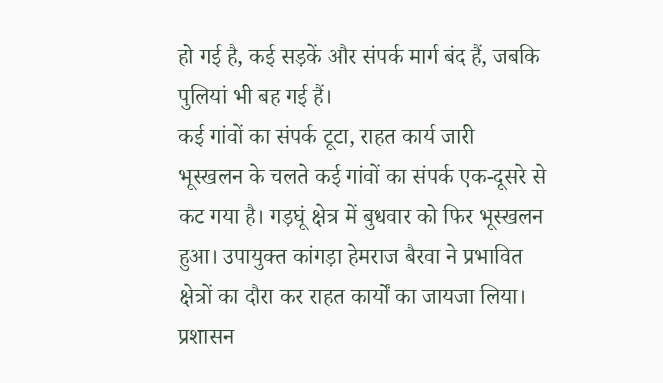हो गई है, कई सड़कें और संपर्क मार्ग बंद हैं, जबकि पुलियां भी बह गई हैं।
कई गांवों का संपर्क टूटा, राहत कार्य जारी
भूस्खलन के चलते कई गांवों का संपर्क एक-दूसरे से कट गया है। गड़घूं क्षेत्र में बुधवार को फिर भूस्खलन हुआ। उपायुक्त कांगड़ा हेमराज बैरवा ने प्रभावित क्षेत्रों का दौरा कर राहत कार्यों का जायजा लिया। प्रशासन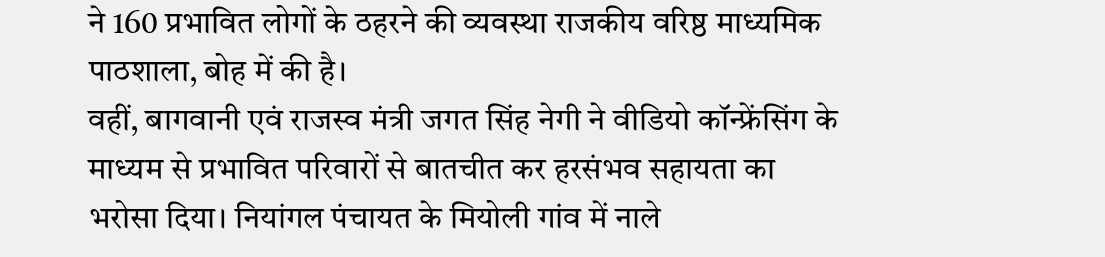ने 160 प्रभावित लोगों के ठहरने की व्यवस्था राजकीय वरिष्ठ माध्यमिक पाठशाला, बोह में की है।
वहीं, बागवानी एवं राजस्व मंत्री जगत सिंह नेगी ने वीडियो कॉन्फ्रेंसिंग के माध्यम से प्रभावित परिवारों से बातचीत कर हरसंभव सहायता का भरोसा दिया। नियांगल पंचायत के मियोली गांव में नाले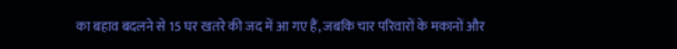का बहाव बदलने से 15 घर खतरे की जद में आ गए हैं, जबकि चार परिवारों के मकानों और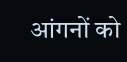आंगनों को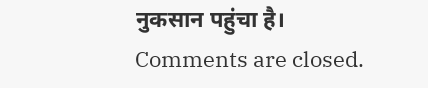नुकसान पहुंचा है।
Comments are closed.